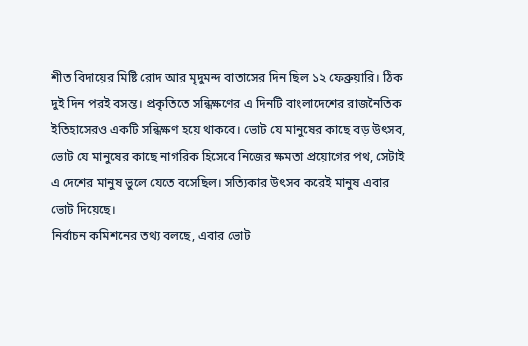শীত বিদায়ের মিষ্টি রোদ আর মৃদুমন্দ বাতাসের দিন ছিল ১২ ফেব্রুয়ারি। ঠিক দুই দিন পরই বসন্ত। প্রকৃতিতে সন্ধিক্ষণের এ দিনটি বাংলাদেশের রাজনৈতিক ইতিহাসেরও একটি সন্ধিক্ষণ হয়ে থাকবে। ভোট যে মানুষের কাছে বড় উৎসব, ভোট যে মানুষের কাছে নাগরিক হিসেবে নিজের ক্ষমতা প্রয়োগের পথ, সেটাই এ দেশের মানুষ ভুলে যেতে বসেছিল। সত্যিকার উৎসব করেই মানুষ এবার ভোট দিয়েছে।
নির্বাচন কমিশনের তথ্য বলছে, এবার ভোট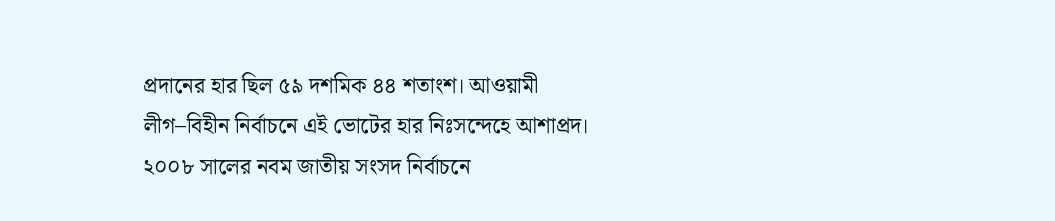প্রদানের হার ছিল ৫৯ দশমিক ৪৪ শতাংশ। আওয়ামী লীগ–বিহীন নির্বাচনে এই ভোটের হার নিঃসন্দেহে আশাপ্রদ। ২০০৮ সালের নবম জাতীয় সংসদ নির্বাচনে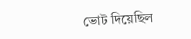ভোট দিয়েছিল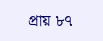প্রায় ৮৭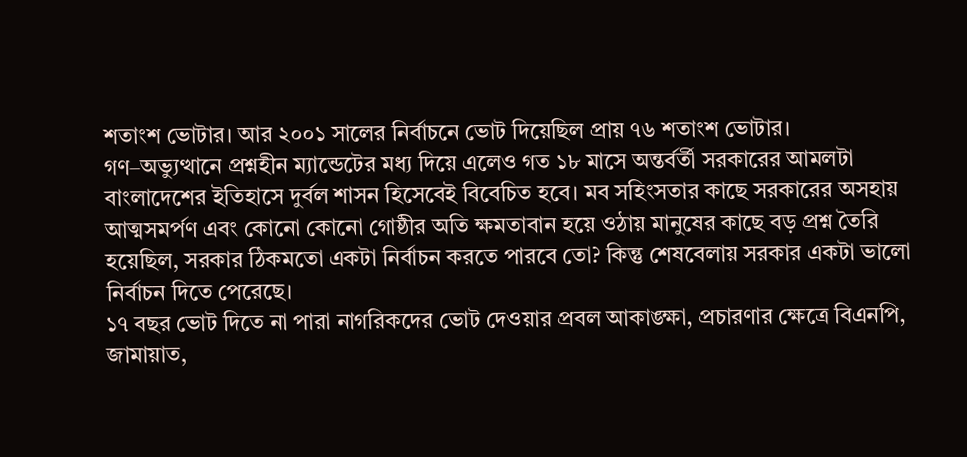শতাংশ ভোটার। আর ২০০১ সালের নির্বাচনে ভোট দিয়েছিল প্রায় ৭৬ শতাংশ ভোটার।
গণ–অভ্যুত্থানে প্রশ্নহীন ম্যান্ডেটের মধ্য দিয়ে এলেও গত ১৮ মাসে অন্তর্বর্তী সরকারের আমলটা বাংলাদেশের ইতিহাসে দুর্বল শাসন হিসেবেই বিবেচিত হবে। মব সহিংসতার কাছে সরকারের অসহায় আত্মসমর্পণ এবং কোনো কোনো গোষ্ঠীর অতি ক্ষমতাবান হয়ে ওঠায় মানুষের কাছে বড় প্রশ্ন তৈরি হয়েছিল, সরকার ঠিকমতো একটা নির্বাচন করতে পারবে তো? কিন্তু শেষবেলায় সরকার একটা ভালো নির্বাচন দিতে পেরেছে।
১৭ বছর ভোট দিতে না পারা নাগরিকদের ভোট দেওয়ার প্রবল আকাঙ্ক্ষা, প্রচারণার ক্ষেত্রে বিএনপি, জামায়াত,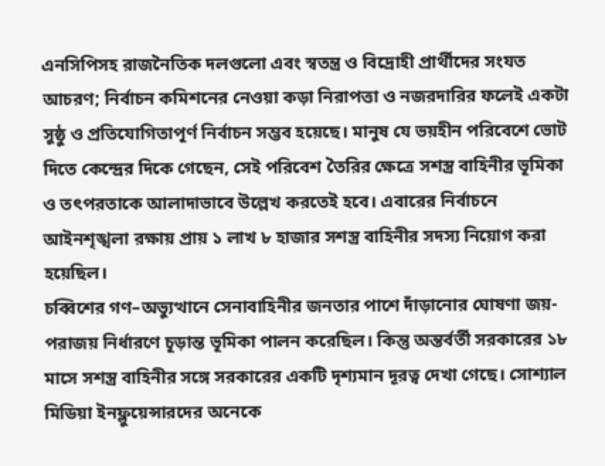এনসিপিসহ রাজনৈতিক দলগুলো এবং স্বতন্ত্র ও বিদ্রোহী প্রার্থীদের সংযত আচরণ; নির্বাচন কমিশনের নেওয়া কড়া নিরাপত্তা ও নজরদারির ফলেই একটা সুষ্ঠু ও প্রতিযোগিতাপূর্ণ নির্বাচন সম্ভব হয়েছে। মানুষ যে ভয়হীন পরিবেশে ভোট দিতে কেন্দ্রের দিকে গেছেন, সেই পরিবেশ তৈরির ক্ষেত্রে সশস্ত্র বাহিনীর ভূমিকা ও তৎপরতাকে আলাদাভাবে উল্লেখ করতেই হবে। এবারের নির্বাচনে আইনশৃঙ্খলা রক্ষায় প্রায় ১ লাখ ৮ হাজার সশস্ত্র বাহিনীর সদস্য নিয়োগ করা হয়েছিল।
চব্বিশের গণ–অভ্যুত্থানে সেনাবাহিনীর জনতার পাশে দাঁড়ানোর ঘোষণা জয়-পরাজয় নির্ধারণে চূড়ান্ত ভূমিকা পালন করেছিল। কিন্তু অন্তর্বর্তী সরকারের ১৮ মাসে সশস্ত্র বাহিনীর সঙ্গে সরকারের একটি দৃশ্যমান দূরত্ব দেখা গেছে। সোশ্যাল মিডিয়া ইনফ্লুয়েন্সারদের অনেকে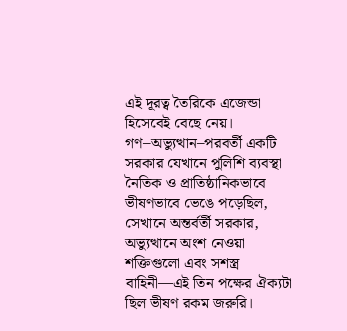এই দূরত্ব তৈরিকে এজেন্ডা হিসেবেই বেছে নেয়। গণ–অভ্যুত্থান–পরবর্তী একটি সরকার যেখানে পুলিশি ব্যবস্থা নৈতিক ও প্রাতিষ্ঠানিকভাবে ভীষণভাবে ভেঙে পড়েছিল, সেখানে অন্তর্বর্তী সরকার, অভ্যুত্থানে অংশ নেওয়া শক্তিগুলো এবং সশস্ত্র বাহিনী—এই তিন পক্ষের ঐক্যটা ছিল ভীষণ রকম জরুরি।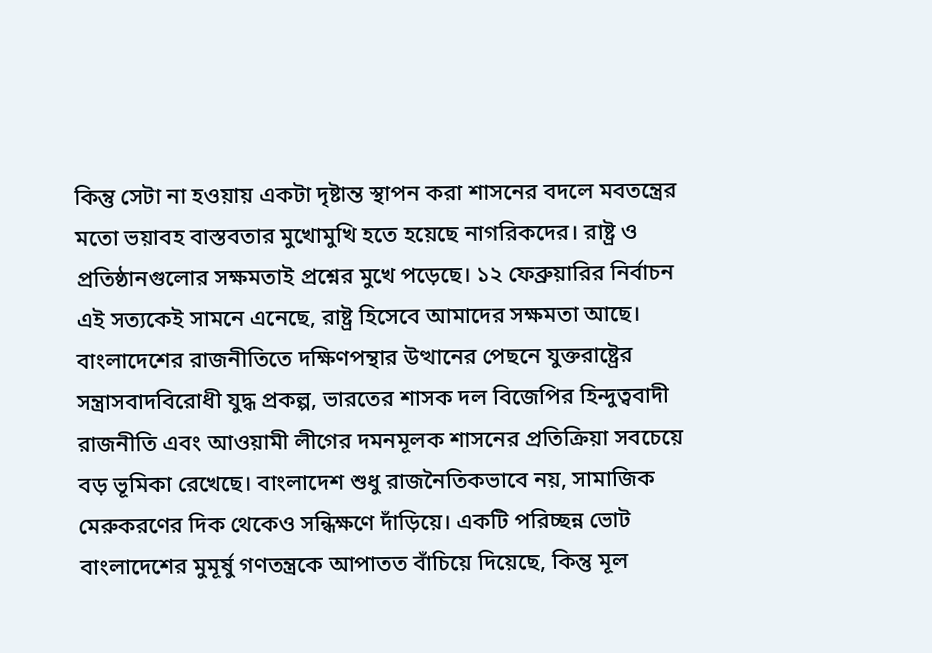কিন্তু সেটা না হওয়ায় একটা দৃষ্টান্ত স্থাপন করা শাসনের বদলে মবতন্ত্রের মতো ভয়াবহ বাস্তবতার মুখোমুখি হতে হয়েছে নাগরিকদের। রাষ্ট্র ও প্রতিষ্ঠানগুলোর সক্ষমতাই প্রশ্নের মুখে পড়েছে। ১২ ফেব্রুয়ারির নির্বাচন এই সত্যকেই সামনে এনেছে, রাষ্ট্র হিসেবে আমাদের সক্ষমতা আছে।
বাংলাদেশের রাজনীতিতে দক্ষিণপন্থার উত্থানের পেছনে যুক্তরাষ্ট্রের সন্ত্রাসবাদবিরোধী যুদ্ধ প্রকল্প, ভারতের শাসক দল বিজেপির হিন্দুত্ববাদী রাজনীতি এবং আওয়ামী লীগের দমনমূলক শাসনের প্রতিক্রিয়া সবচেয়ে বড় ভূমিকা রেখেছে। বাংলাদেশ শুধু রাজনৈতিকভাবে নয়, সামাজিক মেরুকরণের দিক থেকেও সন্ধিক্ষণে দাঁড়িয়ে। একটি পরিচ্ছন্ন ভোট বাংলাদেশের মুমূর্ষু গণতন্ত্রকে আপাতত বাঁচিয়ে দিয়েছে, কিন্তু মূল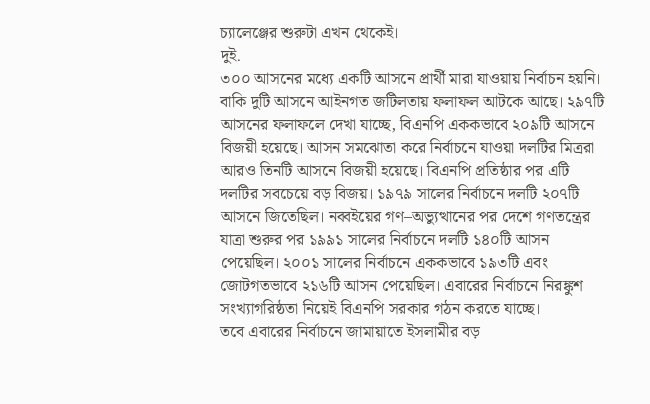চ্যালেঞ্জের শুরুটা এখন থেকেই।
দুই.
৩০০ আসনের মধ্যে একটি আসনে প্রার্থী মারা যাওয়ায় নির্বাচন হয়নি। বাকি দুটি আসনে আইনগত জটিলতায় ফলাফল আটকে আছে। ২৯৭টি আসনের ফলাফলে দেখা যাচ্ছে, বিএনপি এককভাবে ২০৯টি আসনে বিজয়ী হয়েছে। আসন সমঝোতা করে নির্বাচনে যাওয়া দলটির মিত্ররা আরও তিনটি আসনে বিজয়ী হয়েছে। বিএনপি প্রতিষ্ঠার পর এটি দলটির সবচেয়ে বড় বিজয়। ১৯৭৯ সালের নির্বাচনে দলটি ২০৭টি আসনে জিতেছিল। নব্বইয়ের গণ–অভ্যুত্থানের পর দেশে গণতন্ত্রের যাত্রা শুরুর পর ১৯৯১ সালের নির্বাচনে দলটি ১৪০টি আসন পেয়েছিল। ২০০১ সালের নির্বাচনে এককভাবে ১৯৩টি এবং জোটগতভাবে ২১৬টি আসন পেয়েছিল। এবারের নির্বাচনে নিরঙ্কুশ সংখ্যাগরিষ্ঠতা নিয়েই বিএনপি সরকার গঠন করতে যাচ্ছে।
তবে এবারের নির্বাচনে জামায়াতে ইসলামীর বড়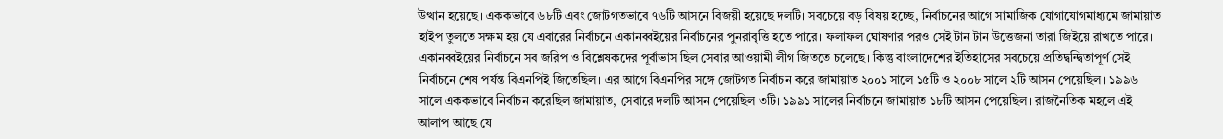উত্থান হয়েছে। এককভাবে ৬৮টি এবং জোটগতভাবে ৭৬টি আসনে বিজয়ী হয়েছে দলটি। সবচেয়ে বড় বিষয় হচ্ছে, নির্বাচনের আগে সামাজিক যোগাযোগমাধ্যমে জামায়াত হাইপ তুলতে সক্ষম হয় যে এবারের নির্বাচনে একানব্বইয়ের নির্বাচনের পুনরাবৃত্তি হতে পারে। ফলাফল ঘোষণার পরও সেই টান টান উত্তেজনা তারা জিইয়ে রাখতে পারে।
একানব্বইয়ের নির্বাচনে সব জরিপ ও বিশ্লেষকদের পূর্বাভাস ছিল সেবার আওয়ামী লীগ জিততে চলেছে। কিন্তু বাংলাদেশের ইতিহাসের সবচেয়ে প্রতিদ্বন্দ্বিতাপূর্ণ সেই নির্বাচনে শেষ পর্যন্ত বিএনপিই জিতেছিল। এর আগে বিএনপির সঙ্গে জোটগত নির্বাচন করে জামায়াত ২০০১ সালে ১৫টি ও ২০০৮ সালে ২টি আসন পেয়েছিল। ১৯৯৬ সালে এককভাবে নির্বাচন করেছিল জামায়াত, সেবারে দলটি আসন পেয়েছিল ৩টি। ১৯৯১ সালের নির্বাচনে জামায়াত ১৮টি আসন পেয়েছিল। রাজনৈতিক মহলে এই আলাপ আছে যে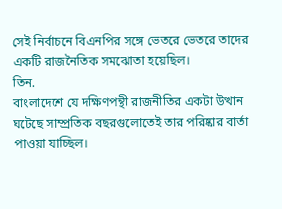সেই নির্বাচনে বিএনপির সঙ্গে ভেতরে ভেতরে তাদের একটি রাজনৈতিক সমঝোতা হয়েছিল।
তিন.
বাংলাদেশে যে দক্ষিণপন্থী রাজনীতির একটা উত্থান ঘটেছে সাম্প্রতিক বছরগুলোতেই তার পরিষ্কার বার্তা পাওয়া যাচ্ছিল।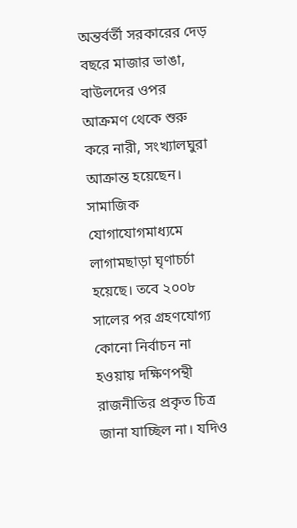অন্তর্বর্তী সরকারের দেড় বছরে মাজার ভাঙা, বাউলদের ওপর আক্রমণ থেকে শুরু করে নারী, সংখ্যালঘুরা আক্রান্ত হয়েছেন। সামাজিক যোগাযোগমাধ্যমে লাগামছাড়া ঘৃণাচর্চা হয়েছে। তবে ২০০৮ সালের পর গ্রহণযোগ্য কোনো নির্বাচন না হওয়ায় দক্ষিণপন্থী রাজনীতির প্রকৃত চিত্র জানা যাচ্ছিল না। যদিও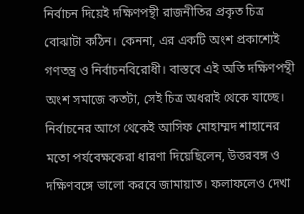নির্বাচন দিয়েই দক্ষিণপন্থী রাজনীতির প্রকৃত চিত্র বোঝাটা কঠিন। কেননা, এর একটি অংশ প্রকাশ্যেই গণতন্ত্র ও নির্বাচনবিরোধী। বাস্তবে এই অতি দক্ষিণপন্থী অংশ সমাজে কতটা, সেই চিত্র অধরাই থেকে যাচ্ছে।
নির্বাচনের আগে থেকেই আসিফ মোহাম্মদ শাহানের মতো পর্যবেক্ষকেরা ধারণা দিয়েছিলেন, উত্তরবঙ্গ ও দক্ষিণবঙ্গে ভালো করবে জামায়াত। ফলাফলেও দেখা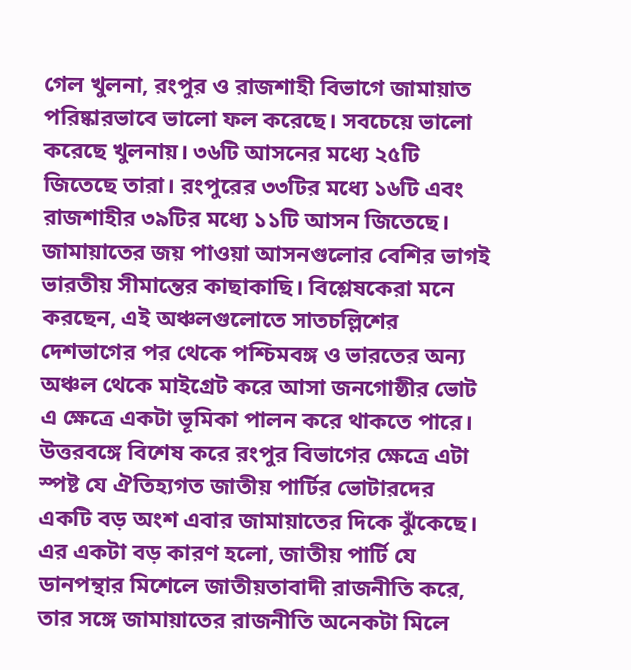গেল খুলনা, রংপুর ও রাজশাহী বিভাগে জামায়াত পরিষ্কারভাবে ভালো ফল করেছে। সবচেয়ে ভালো করেছে খুলনায়। ৩৬টি আসনের মধ্যে ২৫টি জিতেছে তারা। রংপুরের ৩৩টির মধ্যে ১৬টি এবং রাজশাহীর ৩৯টির মধ্যে ১১টি আসন জিতেছে। জামায়াতের জয় পাওয়া আসনগুলোর বেশির ভাগই ভারতীয় সীমান্তের কাছাকাছি। বিশ্লেষকেরা মনে করছেন, এই অঞ্চলগুলোতে সাতচল্লিশের দেশভাগের পর থেকে পশ্চিমবঙ্গ ও ভারতের অন্য অঞ্চল থেকে মাইগ্রেট করে আসা জনগোষ্ঠীর ভোট এ ক্ষেত্রে একটা ভূমিকা পালন করে থাকতে পারে।
উত্তরবঙ্গে বিশেষ করে রংপুর বিভাগের ক্ষেত্রে এটা স্পষ্ট যে ঐতিহ্যগত জাতীয় পার্টির ভোটারদের একটি বড় অংশ এবার জামায়াতের দিকে ঝুঁকেছে। এর একটা বড় কারণ হলো, জাতীয় পার্টি যে ডানপন্থার মিশেলে জাতীয়তাবাদী রাজনীতি করে, তার সঙ্গে জামায়াতের রাজনীতি অনেকটা মিলে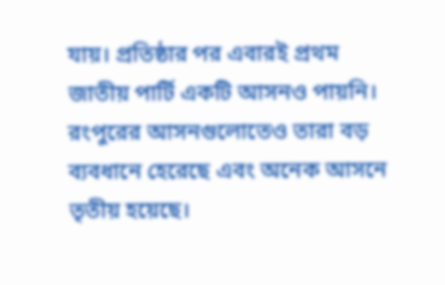যায়। প্রতিষ্ঠার পর এবারই প্রথম জাতীয় পার্টি একটি আসনও পায়নি। রংপুরের আসনগুলোতেও তারা বড় ব্যবধানে হেরেছে এবং অনেক আসনে তৃতীয় হয়েছে।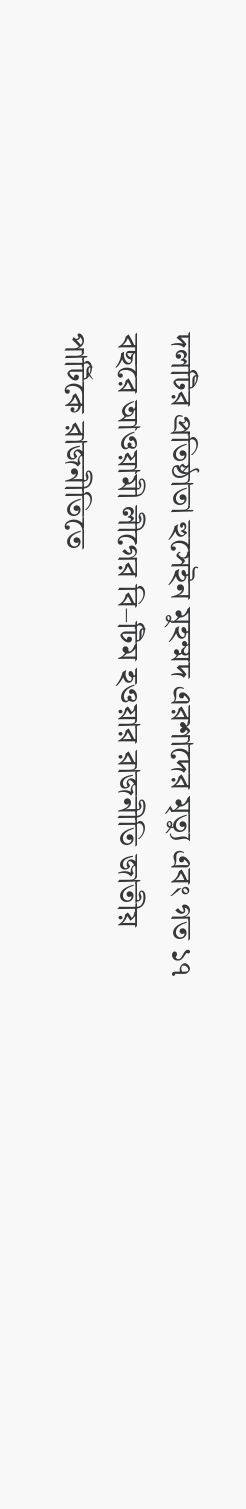দলটির প্রতিষ্ঠাতা হুসেইন মুহম্মদ এরশাদের মৃত্যু এবং গত ১৭ বছরে আওয়ামী লীগের বি–টিম হওয়ার রাজনীতি জাতীয় পার্টিকে রাজনীতিতে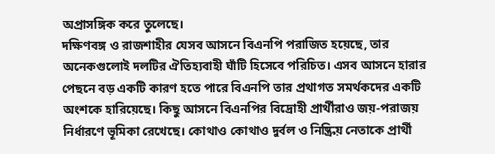অপ্রাসঙ্গিক করে তুলেছে।
দক্ষিণবঙ্গ ও রাজশাহীর যেসব আসনে বিএনপি পরাজিত হয়েছে, তার অনেকগুলোই দলটির ঐতিহ্যবাহী ঘাঁটি হিসেবে পরিচিত। এসব আসনে হারার পেছনে বড় একটি কারণ হতে পারে বিএনপি তার প্রথাগত সমর্থকদের একটি অংশকে হারিয়েছে। কিছু আসনে বিএনপির বিদ্রোহী প্রার্থীরাও জয়-পরাজয় নির্ধারণে ভূমিকা রেখেছে। কোথাও কোথাও দুর্বল ও নিষ্ক্রিয় নেতাকে প্রার্থী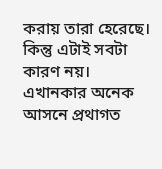করায় তারা হেরেছে। কিন্তু এটাই সবটা কারণ নয়। এখানকার অনেক আসনে প্রথাগত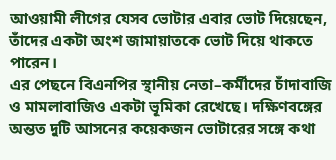আওয়ামী লীগের যেসব ভোটার এবার ভোট দিয়েছেন, তাঁদের একটা অংশ জামায়াতকে ভোট দিয়ে থাকতে পারেন।
এর পেছনে বিএনপির স্থানীয় নেতা–কর্মীদের চাঁদাবাজি ও মামলাবাজিও একটা ভূমিকা রেখেছে। দক্ষিণবঙ্গের অন্তত দুটি আসনের কয়েকজন ভোটারের সঙ্গে কথা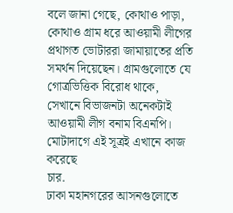বলে জানা গেছে, কোথাও পাড়া, কোথাও গ্রাম ধরে আওয়ামী লীগের প্রথাগত ভোটাররা জামায়াতের প্রতি সমর্থন দিয়েছেন। গ্রামগুলোতে যে গোত্রভিত্তিক বিরোধ থাকে, সেখানে বিভাজনটা অনেকটাই আওয়ামী লীগ বনাম বিএনপি। মোটাদাগে এই সূত্রই এখানে কাজ করেছে
চার.
ঢাকা মহানগরের আসনগুলোতে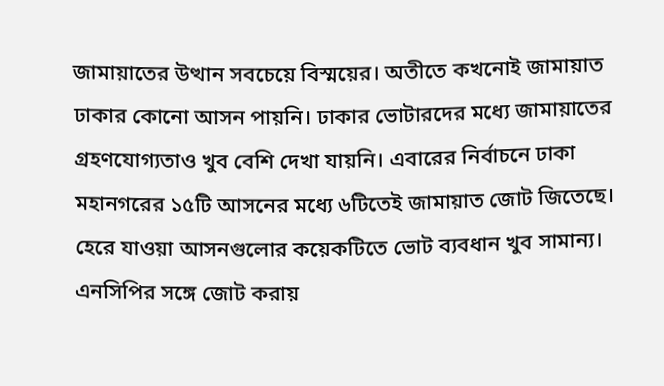জামায়াতের উত্থান সবচেয়ে বিস্ময়ের। অতীতে কখনোই জামায়াত ঢাকার কোনো আসন পায়নি। ঢাকার ভোটারদের মধ্যে জামায়াতের গ্রহণযোগ্যতাও খুব বেশি দেখা যায়নি। এবারের নির্বাচনে ঢাকা মহানগরের ১৫টি আসনের মধ্যে ৬টিতেই জামায়াত জোট জিতেছে। হেরে যাওয়া আসনগুলোর কয়েকটিতে ভোট ব্যবধান খুব সামান্য। এনসিপির সঙ্গে জোট করায়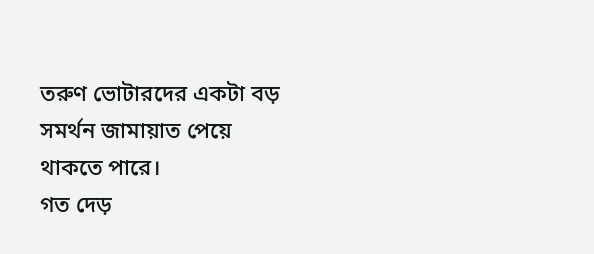তরুণ ভোটারদের একটা বড় সমর্থন জামায়াত পেয়ে থাকতে পারে।
গত দেড়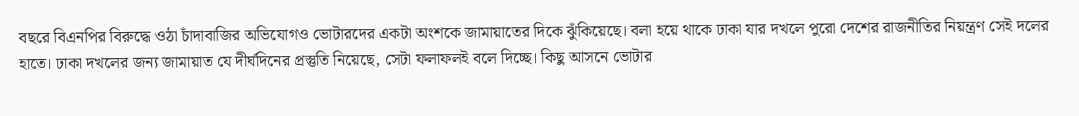বছরে বিএনপির বিরুদ্ধে ওঠা চাঁদাবাজির অভিযোগও ভোটারদের একটা অংশকে জামায়াতের দিকে ঝুঁকিয়েছে। বলা হয়ে থাকে ঢাকা যার দখলে পুরো দেশের রাজনীতির নিয়ন্ত্রণ সেই দলের হাতে। ঢাকা দখলের জন্য জামায়াত যে দীর্ঘদিনের প্রস্তুতি নিয়েছে, সেটা ফলাফলই বলে দিচ্ছে। কিছু আসনে ভোটার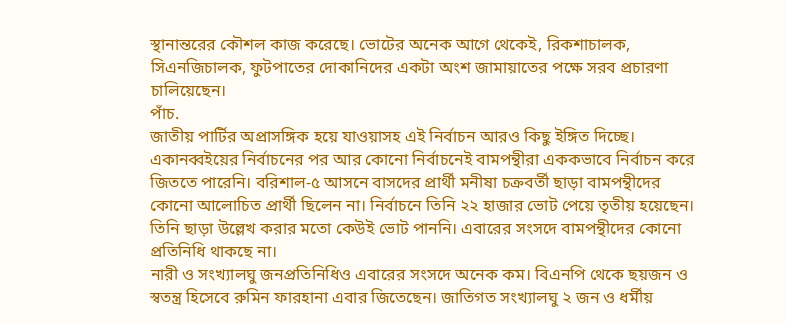স্থানান্তরের কৌশল কাজ করেছে। ভোটের অনেক আগে থেকেই, রিকশাচালক, সিএনজিচালক, ফুটপাতের দোকানিদের একটা অংশ জামায়াতের পক্ষে সরব প্রচারণা চালিয়েছেন।
পাঁচ.
জাতীয় পার্টির অপ্রাসঙ্গিক হয়ে যাওয়াসহ এই নির্বাচন আরও কিছু ইঙ্গিত দিচ্ছে। একানব্বইয়ের নির্বাচনের পর আর কোনো নির্বাচনেই বামপন্থীরা এককভাবে নির্বাচন করে জিততে পারেনি। বরিশাল-৫ আসনে বাসদের প্রার্থী মনীষা চক্রবর্তী ছাড়া বামপন্থীদের কোনো আলোচিত প্রার্থী ছিলেন না। নির্বাচনে তিনি ২২ হাজার ভোট পেয়ে তৃতীয় হয়েছেন। তিনি ছাড়া উল্লেখ করার মতো কেউই ভোট পাননি। এবারের সংসদে বামপন্থীদের কোনো প্রতিনিধি থাকছে না।
নারী ও সংখ্যালঘু জনপ্রতিনিধিও এবারের সংসদে অনেক কম। বিএনপি থেকে ছয়জন ও স্বতন্ত্র হিসেবে রুমিন ফারহানা এবার জিতেছেন। জাতিগত সংখ্যালঘু ২ জন ও ধর্মীয়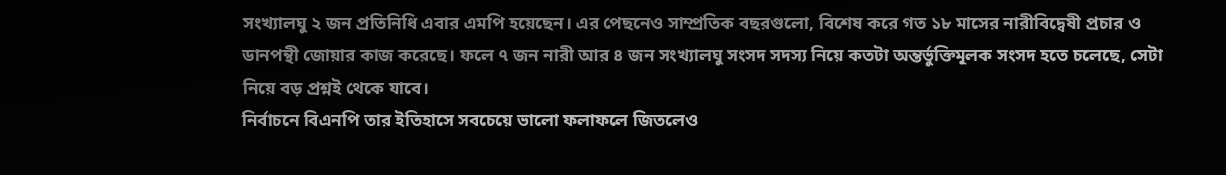সংখ্যালঘু ২ জন প্রতিনিধি এবার এমপি হয়েছেন। এর পেছনেও সাম্প্রতিক বছরগুলো, বিশেষ করে গত ১৮ মাসের নারীবিদ্বেষী প্রচার ও ডানপন্থী জোয়ার কাজ করেছে। ফলে ৭ জন নারী আর ৪ জন সংখ্যালঘু সংসদ সদস্য নিয়ে কতটা অন্তর্ভুক্তিমূলক সংসদ হতে চলেছে, সেটা নিয়ে বড় প্রশ্নই থেকে যাবে।
নির্বাচনে বিএনপি তার ইতিহাসে সবচেয়ে ভালো ফলাফলে জিতলেও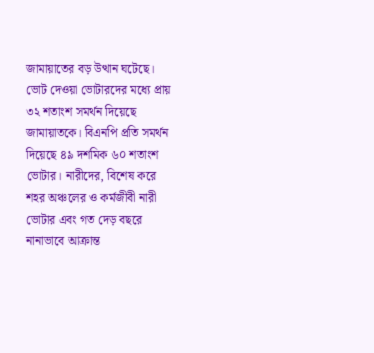জামায়াতের বড় উত্থান ঘটেছে। ভোট দেওয়া ভোটারদের মধ্যে প্রায় ৩২ শতাংশ সমর্থন দিয়েছে জামায়াতকে। বিএনপি প্রতি সমর্থন দিয়েছে ৪৯ দশমিক ৬০ শতাংশ ভোটার। নারীদের, বিশেষ করে শহর অঞ্চলের ও কর্মজীবী নারী ভোটার এবং গত দেড় বছরে নানাভাবে আক্রান্ত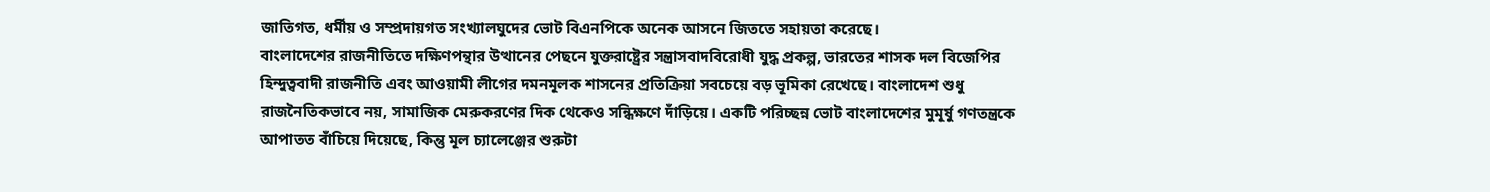জাতিগত, ধর্মীয় ও সম্প্রদায়গত সংখ্যালঘুদের ভোট বিএনপিকে অনেক আসনে জিততে সহায়তা করেছে।
বাংলাদেশের রাজনীতিতে দক্ষিণপন্থার উত্থানের পেছনে যুক্তরাষ্ট্রের সন্ত্রাসবাদবিরোধী যুদ্ধ প্রকল্প, ভারতের শাসক দল বিজেপির হিন্দুত্ববাদী রাজনীতি এবং আওয়ামী লীগের দমনমূলক শাসনের প্রতিক্রিয়া সবচেয়ে বড় ভূমিকা রেখেছে। বাংলাদেশ শুধু রাজনৈতিকভাবে নয়, সামাজিক মেরুকরণের দিক থেকেও সন্ধিক্ষণে দাঁড়িয়ে। একটি পরিচ্ছন্ন ভোট বাংলাদেশের মুমূর্ষু গণতন্ত্রকে আপাতত বাঁচিয়ে দিয়েছে, কিন্তু মূল চ্যালেঞ্জের শুরুটা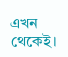এখন থেকেই।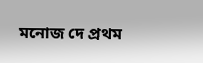মনোজ দে প্রথম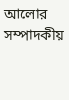আলোর সম্পাদকীয়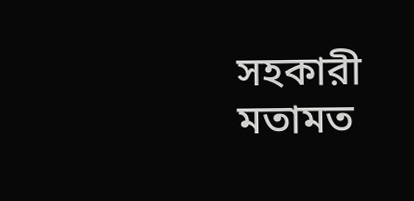সহকারী
মতামত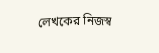লেখকের নিজস্ব